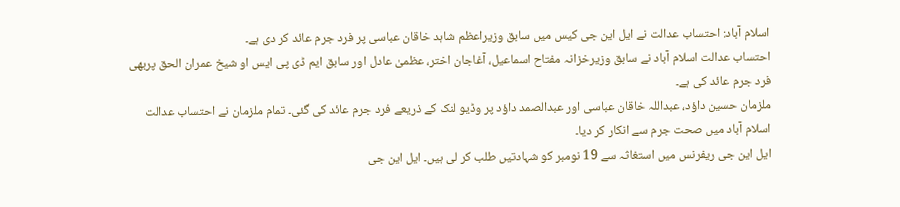اسلام آباد: احتساب عدالت نے ایل این جی کیس میں سابق وزیراعظم شاہد خاقان عباسی پر فرد جرم عائد کر دی ہے۔
احتساب عدالت اسلام آباد نے سابق وزیرخزانہ مفتاح اسماعیل، آغاجان اختر، عظمیٰ عادل اور سابق ایم ڈی پی ایس او شیخ عمران الحق پربھی فرد جرم عائد کی ہے۔
ملزمان حسین داؤد، عبداللہ خاقان عباسی اور عبدالصمد داؤد پر وڈیو لنک کے ذریعے فرد جرم عائد کی گئی۔ تمام ملزمان نے احتساب عدالت اسلام آباد میں صحت جرم سے انکار کر دیا۔
ایل این جی ریفرنس میں استغاثہ سے 19 نومبر کو شہادتیں طلب کر لی ہیں۔ ایل این جی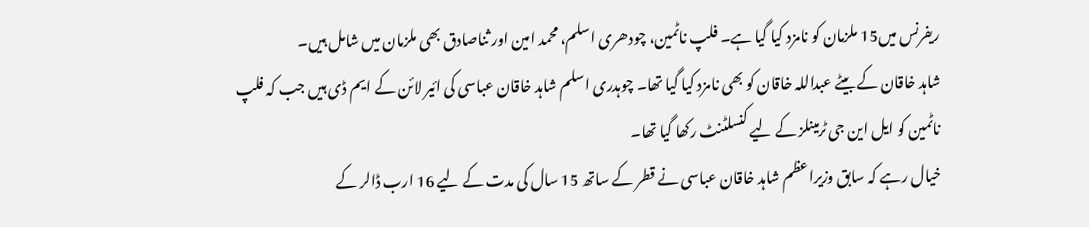ریفرنس میں15 ملزمان کو نامزد کیا گیا ہے۔ فلپ ناٹمین، چودھری اسلم، محمد امین اور ثناصادق بھی ملزمان میں شامل ہیں۔
شاہد خاقان کے بیٹے عبداللہ خاقان کو بھی نامزد کیا گیا تھا۔ چوہدری اسلم شاہد خاقان عباسی کی ائیر لائن کے ایم ڈی ہیں جب کہ فلپ ناٹمین کو ایل این جی ٹرمینلز کے لیے کنسلٹنٹ رکھا گیا تھا۔
خیال رہے کہ سابق وزیراعظم شاہد خاقان عباسی نے قطر کے ساتھ 15 سال کی مدت کے لیے 16 ارب ڈالر کے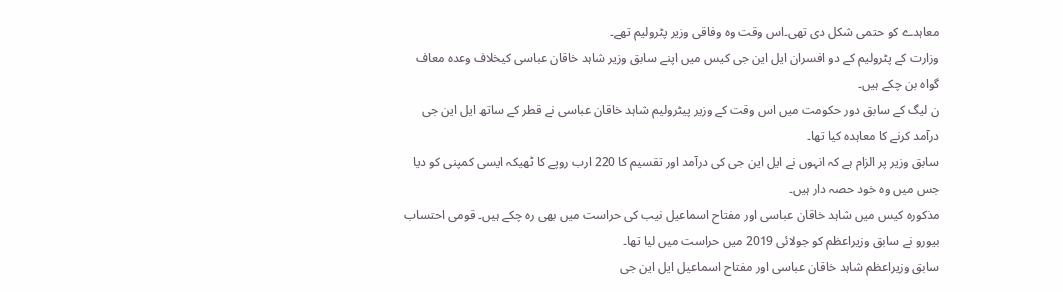معاہدے کو حتمی شکل دی تھی۔اس وقت وہ وفاقی وزیر پٹرولیم تھے۔
وزارت کے پٹرولیم کے دو افسران ایل این جی کیس میں اپنے سابق وزیر شاہد خاقان عباسی کیخلاف وعدہ معاف گواہ بن چکے ہیں۔
ن لیگ کے سابق دور حکومت میں اس وقت کے وزیر پیٹرولیم شاہد خاقان عباسی نے قطر کے ساتھ ایل این جی درآمد کرنے کا معاہدہ کیا تھا۔
سابق وزیر پر الزام ہے کہ انہوں نے ایل این جی کی درآمد اور تقسیم کا 220 ارب روپے کا ٹھیکہ ایسی کمپنی کو دیا جس میں وہ خود حصہ دار ہیں۔
مذکورہ کیس میں شاہد خاقان عباسی اور مفتاح اسماعیل نیب کی حراست میں بھی رہ چکے ہیں۔ قومی احتساب بیورو نے سابق وزیراعظم کو جولائی 2019 میں حراست میں لیا تھا۔
سابق وزیراعظم شاہد خاقان عباسی اور مفتاح اسماعیل ایل این جی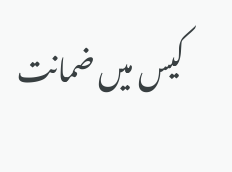کیس میں ضمانت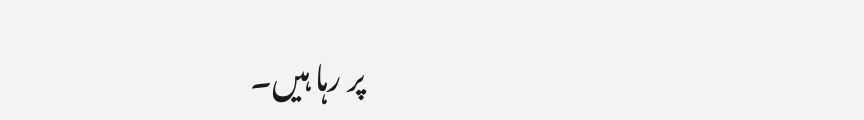پر رہا ہیں۔